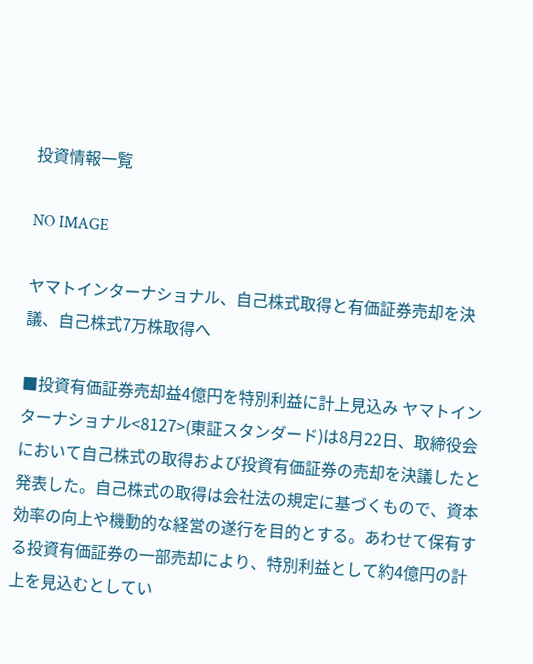投資情報一覧

NO IMAGE

ヤマトインターナショナル、自己株式取得と有価証券売却を決議、自己株式7万株取得へ

■投資有価証券売却益4億円を特別利益に計上見込み ヤマトインターナショナル<8127>(東証スタンダード)は8月22日、取締役会において自己株式の取得および投資有価証券の売却を決議したと発表した。自己株式の取得は会社法の規定に基づくもので、資本効率の向上や機動的な経営の遂行を目的とする。あわせて保有する投資有価証券の一部売却により、特別利益として約4億円の計上を見込むとしてい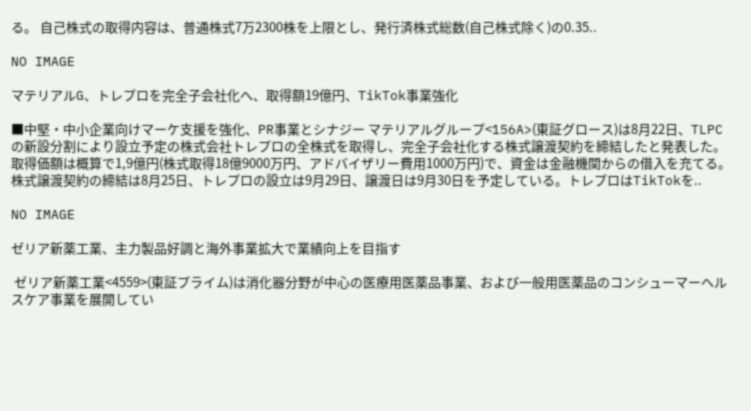る。 自己株式の取得内容は、普通株式7万2300株を上限とし、発行済株式総数(自己株式除く)の0.35..

NO IMAGE

マテリアルG、トレプロを完全子会社化へ、取得額19億円、TikTok事業強化

■中堅・中小企業向けマーケ支援を強化、PR事業とシナジー マテリアルグループ<156A>(東証グロース)は8月22日、TLPCの新設分割により設立予定の株式会社トレプロの全株式を取得し、完全子会社化する株式譲渡契約を締結したと発表した。取得価額は概算で1,9億円(株式取得18億9000万円、アドバイザリー費用1000万円)で、資金は金融機関からの借入を充てる。株式譲渡契約の締結は8月25日、トレプロの設立は9月29日、譲渡日は9月30日を予定している。トレプロはTikTokを..

NO IMAGE

ゼリア新薬工業、主力製品好調と海外事業拡大で業績向上を目指す

 ゼリア新薬工業<4559>(東証プライム)は消化器分野が中心の医療用医薬品事業、および一般用医薬品のコンシューマーヘルスケア事業を展開してい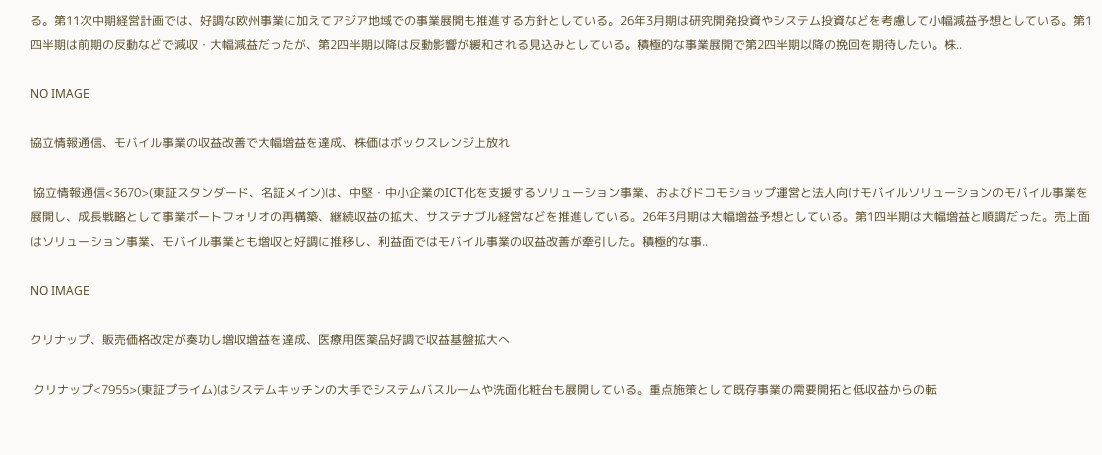る。第11次中期経営計画では、好調な欧州事業に加えてアジア地域での事業展開も推進する方針としている。26年3月期は研究開発投資やシステム投資などを考慮して小幅減益予想としている。第1四半期は前期の反動などで減収・大幅減益だったが、第2四半期以降は反動影響が緩和される見込みとしている。積極的な事業展開で第2四半期以降の挽回を期待したい。株..

NO IMAGE

協立情報通信、モバイル事業の収益改善で大幅増益を達成、株価はボックスレンジ上放れ

 協立情報通信<3670>(東証スタンダード、名証メイン)は、中堅・中小企業のICT化を支援するソリューション事業、およびドコモショップ運営と法人向けモバイルソリューションのモバイル事業を展開し、成長戦略として事業ポートフォリオの再構築、継続収益の拡大、サステナブル経営などを推進している。26年3月期は大幅増益予想としている。第1四半期は大幅増益と順調だった。売上面はソリューション事業、モバイル事業とも増収と好調に推移し、利益面ではモバイル事業の収益改善が牽引した。積極的な事..

NO IMAGE

クリナップ、販売価格改定が奏功し増収増益を達成、医療用医薬品好調で収益基盤拡大へ

 クリナップ<7955>(東証プライム)はシステムキッチンの大手でシステムバスルームや洗面化粧台も展開している。重点施策として既存事業の需要開拓と低収益からの転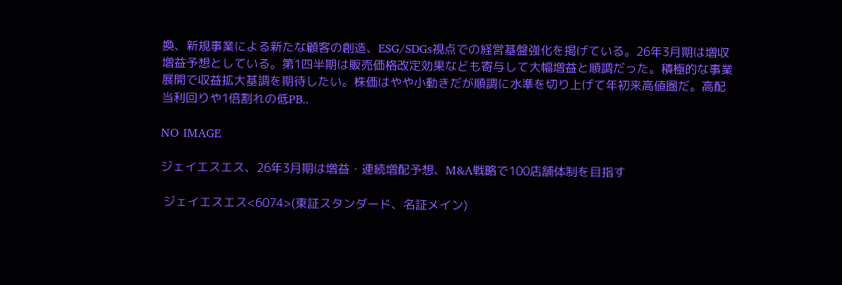換、新規事業による新たな顧客の創造、ESG/SDGs視点での経営基盤強化を掲げている。26年3月期は増収増益予想としている。第1四半期は販売価格改定効果なども寄与して大幅増益と順調だった。積極的な事業展開で収益拡大基調を期待したい。株価はやや小動きだが順調に水準を切り上げて年初来高値圏だ。高配当利回りや1倍割れの低PB..

NO IMAGE

ジェイエスエス、26年3月期は増益・連続増配予想、M&A戦略で100店舗体制を目指す

 ジェイエスエス<6074>(東証スタンダード、名証メイン)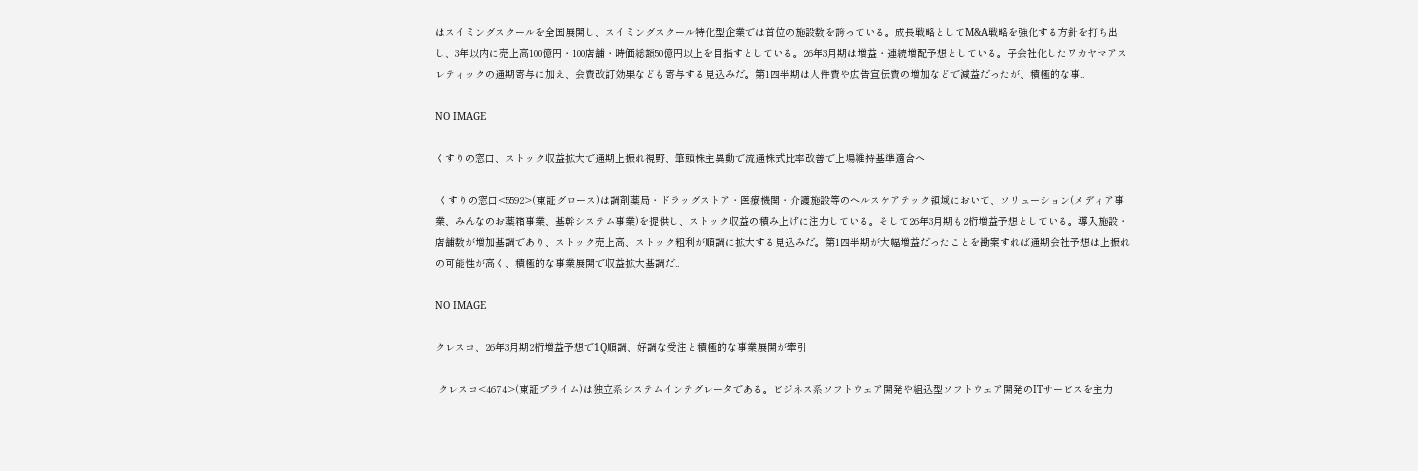はスイミングスクールを全国展開し、スイミングスクール特化型企業では首位の施設数を誇っている。成長戦略としてM&A戦略を強化する方針を打ち出し、3年以内に売上高100億円・100店舗・時価総額50億円以上を目指すとしている。26年3月期は増益・連続増配予想としている。子会社化したワカヤマアスレティックの通期寄与に加え、会費改訂効果なども寄与する見込みだ。第1四半期は人件費や広告宣伝費の増加などで減益だったが、積極的な事..

NO IMAGE

くすりの窓口、ストック収益拡大で通期上振れ視野、筆頭株主異動で流通株式比率改善で上場維持基準適合へ

 くすりの窓口<5592>(東証グロース)は調剤薬局・ドラッグストア・医療機関・介護施設等のヘルスケアテック領域において、ソリューション(メディア事業、みんなのお薬箱事業、基幹システム事業)を提供し、ストック収益の積み上げに注力している。そして26年3月期も2桁増益予想としている。導入施設・店舗数が増加基調であり、ストック売上高、ストック粗利が順調に拡大する見込みだ。第1四半期が大幅増益だったことを勘案すれば通期会社予想は上振れの可能性が高く、積極的な事業展開で収益拡大基調だ..

NO IMAGE

クレスコ、26年3月期2桁増益予想で1Q順調、好調な受注と積極的な事業展開が牽引

 クレスコ<4674>(東証プライム)は独立系システムインテグレータである。ビジネス系ソフトウェア開発や組込型ソフトウェア開発のITサービスを主力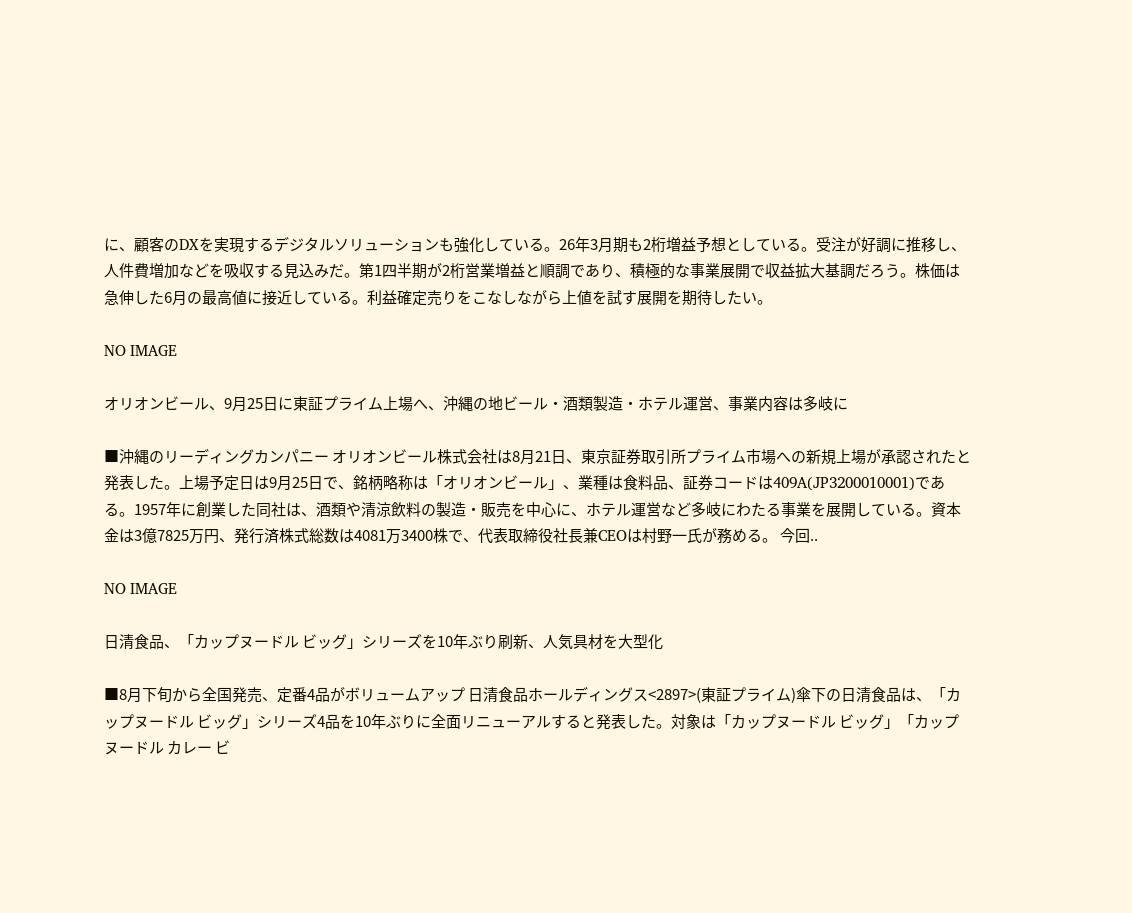に、顧客のDXを実現するデジタルソリューションも強化している。26年3月期も2桁増益予想としている。受注が好調に推移し、人件費増加などを吸収する見込みだ。第1四半期が2桁営業増益と順調であり、積極的な事業展開で収益拡大基調だろう。株価は急伸した6月の最高値に接近している。利益確定売りをこなしながら上値を試す展開を期待したい。

NO IMAGE

オリオンビール、9月25日に東証プライム上場へ、沖縄の地ビール・酒類製造・ホテル運営、事業内容は多岐に

■沖縄のリーディングカンパニー オリオンビール株式会社は8月21日、東京証券取引所プライム市場への新規上場が承認されたと発表した。上場予定日は9月25日で、銘柄略称は「オリオンビール」、業種は食料品、証券コードは409A(JP3200010001)である。1957年に創業した同社は、酒類や清涼飲料の製造・販売を中心に、ホテル運営など多岐にわたる事業を展開している。資本金は3億7825万円、発行済株式総数は4081万3400株で、代表取締役社長兼CEOは村野一氏が務める。 今回..

NO IMAGE

日清食品、「カップヌードル ビッグ」シリーズを10年ぶり刷新、人気具材を大型化

■8月下旬から全国発売、定番4品がボリュームアップ 日清食品ホールディングス<2897>(東証プライム)傘下の日清食品は、「カップヌードル ビッグ」シリーズ4品を10年ぶりに全面リニューアルすると発表した。対象は「カップヌードル ビッグ」「カップヌードル カレー ビ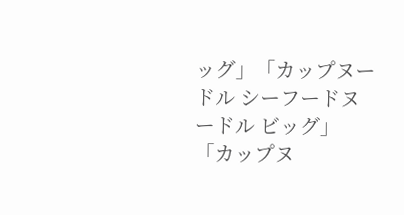ッグ」「カップヌードル シーフードヌードル ビッグ」「カップヌ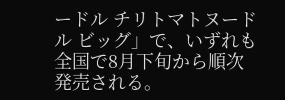ードル チリトマトヌードル ビッグ」で、いずれも全国で8月下旬から順次発売される。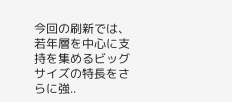今回の刷新では、若年層を中心に支持を集めるビッグサイズの特長をさらに強..